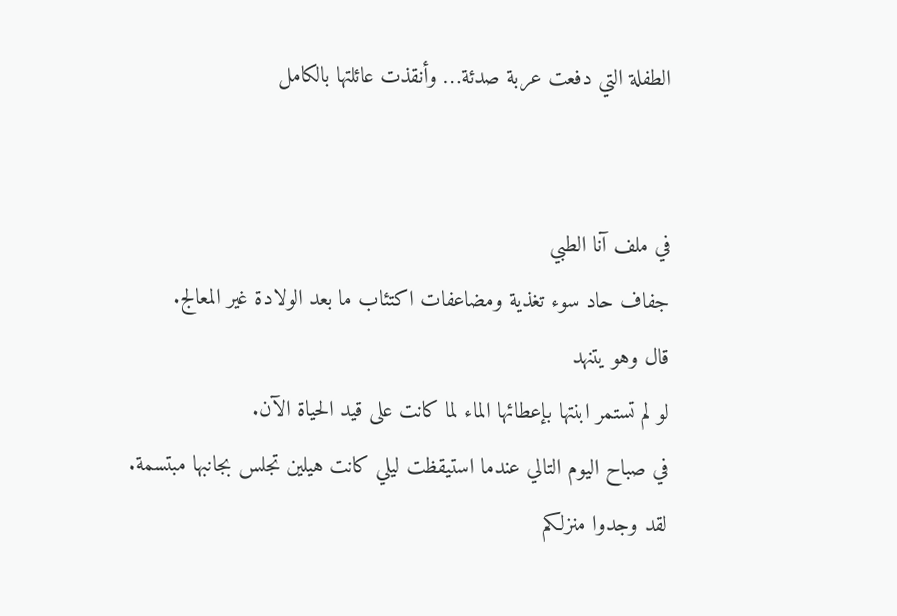الطفلة التي دفعت عربة صدئة… وأنقذت عائلتها بالكامل


في ملف آنا الطبي
جفاف حاد سوء تغذية ومضاعفات اكتئاب ما بعد الولادة غير المعالج.
قال وهو يتنهد
لو لم تستمر ابنتها بإعطائها الماء لما كانت على قيد الحياة الآن.
في صباح اليوم التالي عندما استيقظت ليلي كانت هيلين تجلس بجانبها مبتسمة.
لقد وجدوا منزلكم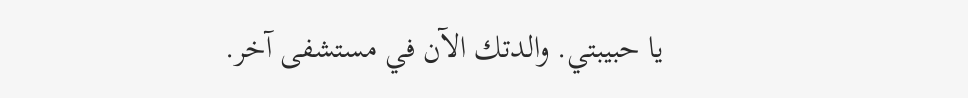يا حبيبتي. والدتك الآن في مستشفى آخر.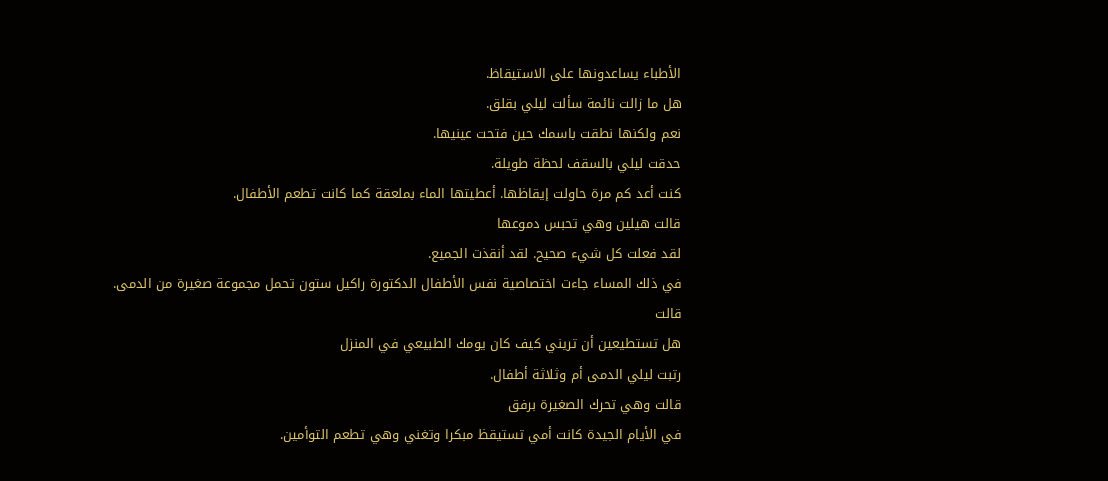الأطباء يساعدونها على الاستيقاظ.
هل ما زالت نائمة سألت ليلي بقلق.
نعم ولكنها نطقت باسمك حين فتحت عينيها.
حدقت ليلي بالسقف لحظة طويلة.
كنت أعد كم مرة حاولت إيقاظها. أعطيتها الماء بملعقة كما كانت تطعم الأطفال.
قالت هيلين وهي تحبس دموعها
لقد فعلت كل شيء صحيح. لقد أنقذت الجميع.
في ذلك المساء جاءت اختصاصية نفس الأطفال الدكتورة راكيل ستون تحمل مجموعة صغيرة من الدمى.
قالت
هل تستطيعين أن تريني كيف كان يومك الطبيعي في المنزل
رتبت ليلي الدمى أم وثلاثة أطفال.
قالت وهي تحرك الصغيرة برفق
في الأيام الجيدة كانت أمي تستيقظ مبكرا وتغني وهي تطعم التوأمين.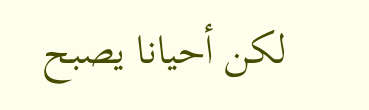لكن أحيانا يصبح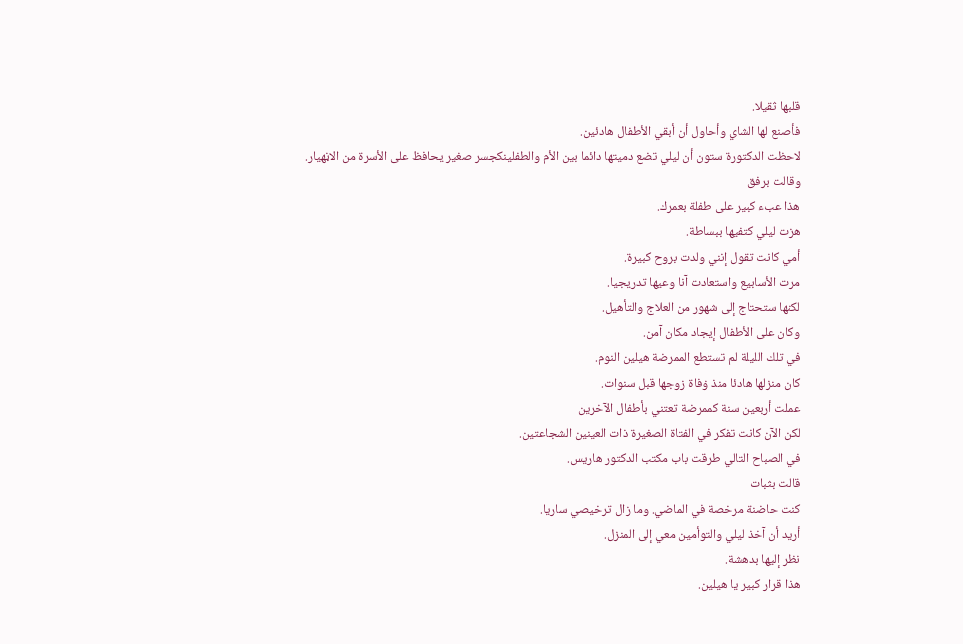قلبها ثقيلا.
فأصنع لها الشاي وأحاول أن أبقي الأطفال هادئين.
لاحظت الدكتورة ستون أن ليلي تضع دميتها دائما بين الأم والطفلينكجسر صغير يحافظ على الأسرة من الاڼهيار.
وقالت برفق
هذا عبء كبير على طفلة بعمرك.
هزت ليلي كتفيها ببساطة.
أمي كانت تقول إنني ولدت بروح كبيرة.
مرت الأسابيع واستعادت آنا وعيها تدريجيا.
لكنها ستحتاج إلى شهور من العلاج والتأهيل.
وكان على الأطفال إيجاد مكان آمن.
في تلك الليلة لم تستطع الممرضة هيلين النوم.
كان منزلها هادئا منذ ۏفاة زوجها قبل سنوات.
عملت أربعين سنة كممرضة تعتني بأطفال الآخرين
لكن الآن كانت تفكر في الفتاة الصغيرة ذات العينين الشجاعتين.
في الصباح التالي طرقت باب مكتب الدكتور هاريس.
قالت بثبات
كنت حاضنة مرخصة في الماضي. وما زال ترخيصي ساريا.
أريد أن آخذ ليلي والتوأمين معي إلى المنزل.
نظر إليها بدهشة.
هذا قرار كبير يا هيلين.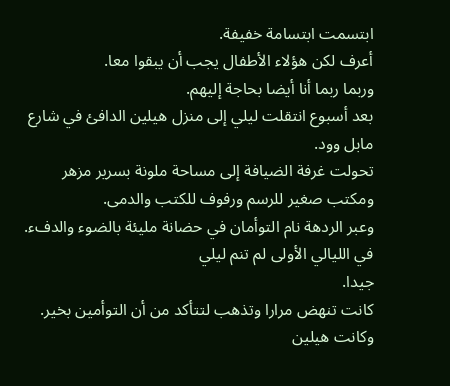ابتسمت ابتسامة خفيفة.
أعرف لكن هؤلاء الأطفال يجب أن يبقوا معا.
وربما ربما أنا أيضا بحاجة إليهم.
بعد أسبوع انتقلت ليلي إلى منزل هيلين الدافئ في شارع مابل وود.
تحولت غرفة الضيافة إلى مساحة ملونة بسرير مزهر ومكتب صغير للرسم ورفوف للكتب والدمى.
وعبر الردهة نام التوأمان في حضانة مليئة بالضوء والدفء.
في الليالي الأولى لم تنم ليلي
جيدا.
كانت تنهض مرارا وتذهب لتتأكد من أن التوأمين بخير.
وكانت هيلين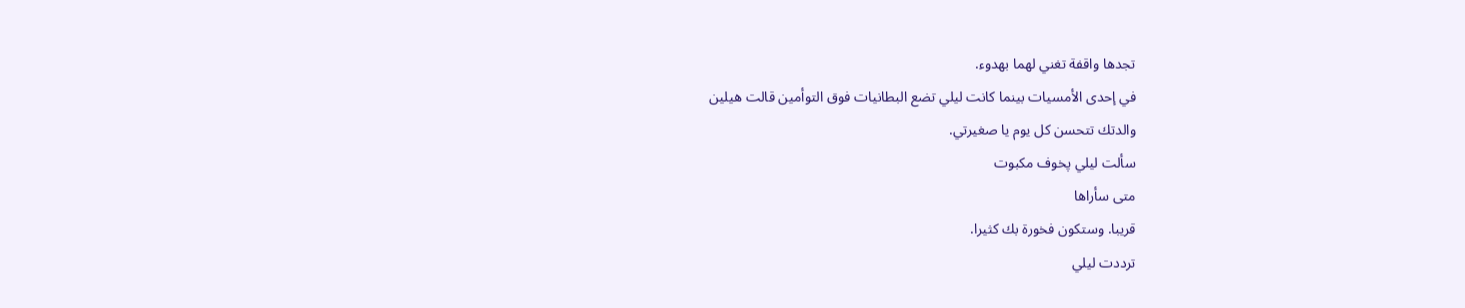تجدها واقفة تغني لهما بهدوء.
في إحدى الأمسيات بينما كانت ليلي تضع البطانيات فوق التوأمين قالت هيلين
والدتك تتحسن كل يوم يا صغيرتي.
سألت ليلي پخوف مكبوت
متى سأراها
قريبا. وستكون فخورة بك كثيرا.
ترددت ليلي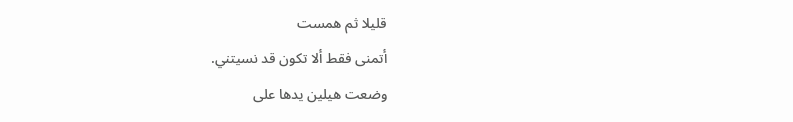قليلا ثم همست
أتمنى فقط ألا تكون قد نسيتني.
وضعت هيلين يدها على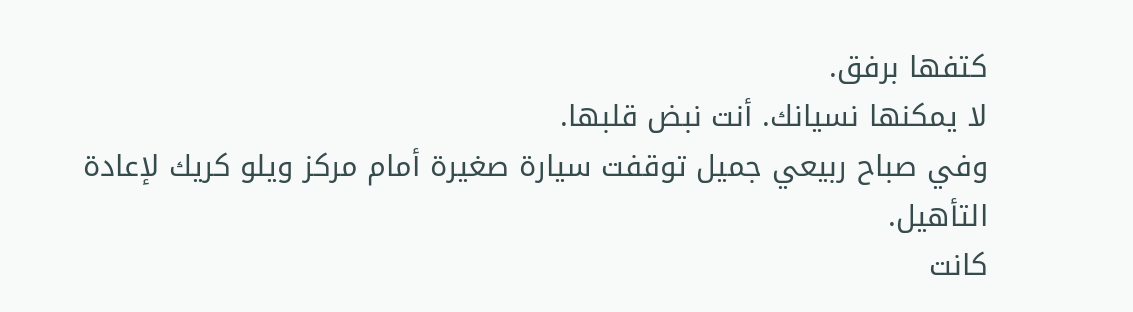كتفها برفق.
لا يمكنها نسيانك. أنت نبض قلبها.
وفي صباح ربيعي جميل توقفت سيارة صغيرة أمام مركز ويلو كريك لإعادة التأهيل.
كانت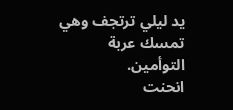يد ليلي ترتجف وهي تمسك عربة التوأمين.
انحنت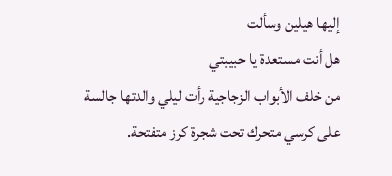إليها هيلين وسألت
هل أنت مستعدة يا حبيبتي
من خلف الأبواب الزجاجية رأت ليلي والدتها جالسة على كرسي متحرك تحت شجرة كرز متفتحة.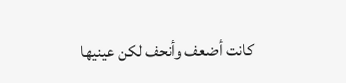كانت أضعف وأنحف لكن عينيها